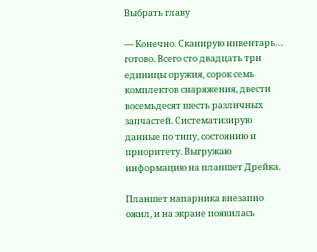Выбрать главу

— Конечно. Сканирую инвентарь… готово. Всего сто двадцать три единицы оружия, сорок семь комплектов снаряжения, двести восемьдесят шесть различных запчастей. Систематизирую данные по типу, состоянию и приоритету. Выгружаю информацию на планшет Дрейка.

Планшет напарника внезапно ожил, и на экране появилась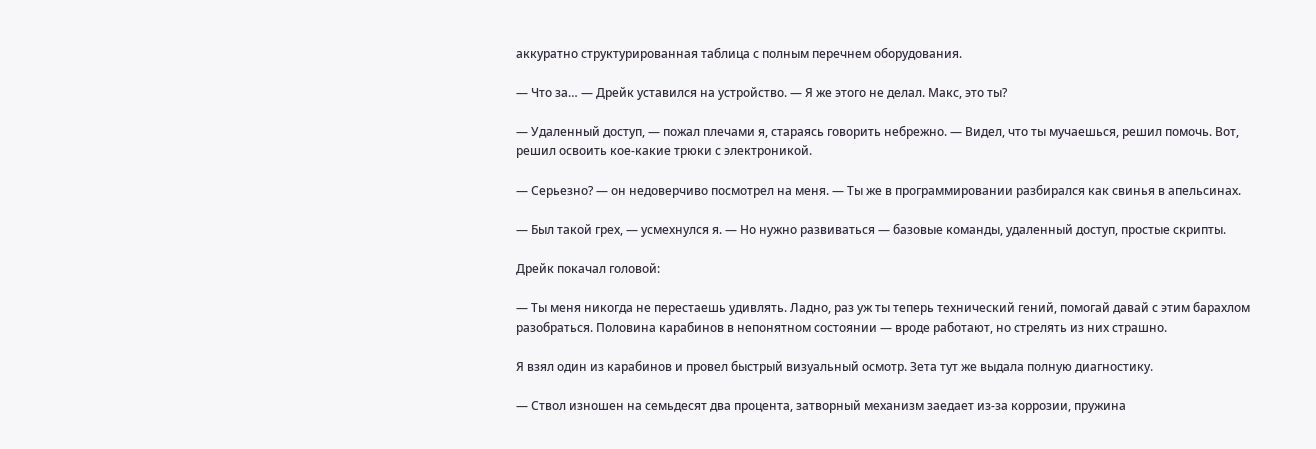аккуратно структурированная таблица с полным перечнем оборудования.

— Что за… — Дрейк уставился на устройство. — Я же этого не делал. Макс, это ты?

— Удаленный доступ, — пожал плечами я, стараясь говорить небрежно. — Видел, что ты мучаешься, решил помочь. Вот, решил освоить кое-какие трюки с электроникой.

— Серьезно? — он недоверчиво посмотрел на меня. — Ты же в программировании разбирался как свинья в апельсинах.

— Был такой грех, — усмехнулся я. — Но нужно развиваться — базовые команды, удаленный доступ, простые скрипты.

Дрейк покачал головой:

— Ты меня никогда не перестаешь удивлять. Ладно, раз уж ты теперь технический гений, помогай давай с этим барахлом разобраться. Половина карабинов в непонятном состоянии — вроде работают, но стрелять из них страшно.

Я взял один из карабинов и провел быстрый визуальный осмотр. Зета тут же выдала полную диагностику.

— Ствол изношен на семьдесят два процента, затворный механизм заедает из-за коррозии, пружина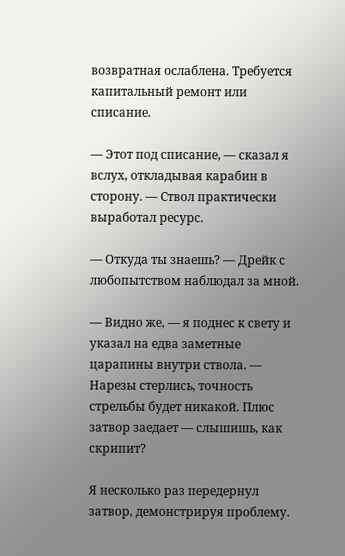возвратная ослаблена. Требуется капитальный ремонт или списание.

— Этот под списание, — сказал я вслух, откладывая карабин в сторону. — Ствол практически выработал ресурс.

— Откуда ты знаешь? — Дрейк с любопытством наблюдал за мной.

— Видно же, — я поднес к свету и указал на едва заметные царапины внутри ствола. — Нарезы стерлись, точность стрельбы будет никакой. Плюс затвор заедает — слышишь, как скрипит?

Я несколько раз передернул затвор, демонстрируя проблему.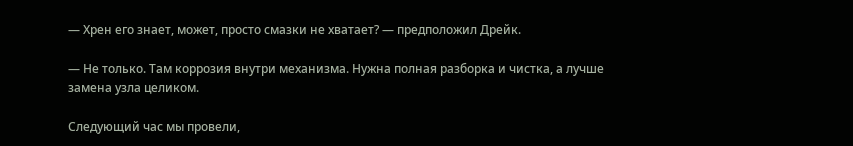— Хрен его знает, может, просто смазки не хватает? — предположил Дрейк.

— Не только. Там коррозия внутри механизма. Нужна полная разборка и чистка, а лучше замена узла целиком.

Следующий час мы провели,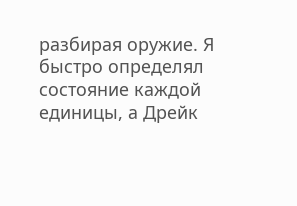разбирая оружие. Я быстро определял состояние каждой единицы, а Дрейк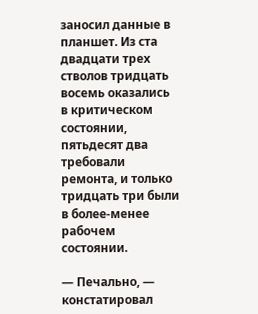заносил данные в планшет. Из ста двадцати трех стволов тридцать восемь оказались в критическом состоянии, пятьдесят два требовали ремонта, и только тридцать три были в более-менее рабочем состоянии.

— Печально, — констатировал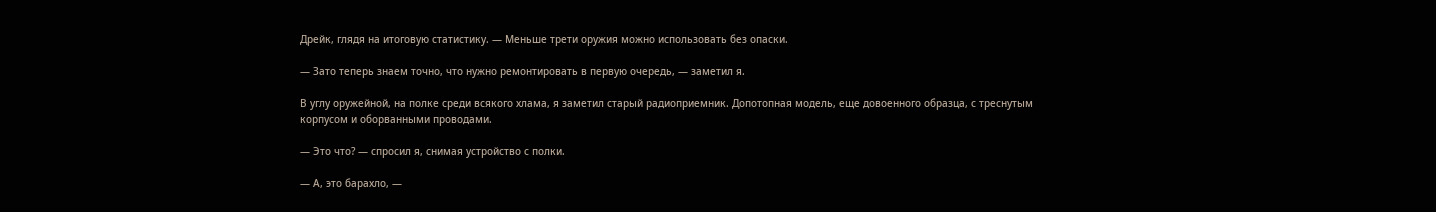Дрейк, глядя на итоговую статистику. — Меньше трети оружия можно использовать без опаски.

— Зато теперь знаем точно, что нужно ремонтировать в первую очередь, — заметил я.

В углу оружейной, на полке среди всякого хлама, я заметил старый радиоприемник. Допотопная модель, еще довоенного образца, с треснутым корпусом и оборванными проводами.

— Это что? — спросил я, снимая устройство с полки.

— А, это барахло, —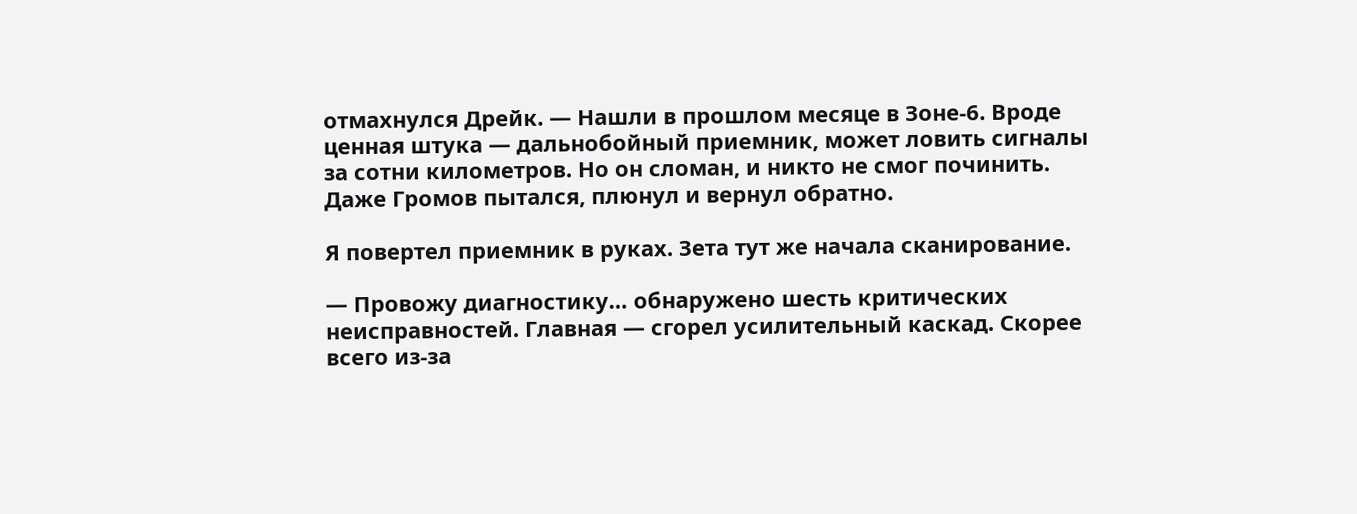отмахнулся Дрейк. — Нашли в прошлом месяце в Зоне-6. Вроде ценная штука — дальнобойный приемник, может ловить сигналы за сотни километров. Но он сломан, и никто не смог починить. Даже Громов пытался, плюнул и вернул обратно.

Я повертел приемник в руках. Зета тут же начала сканирование.

— Провожу диагностику… обнаружено шесть критических неисправностей. Главная — сгорел усилительный каскад. Скорее всего из-за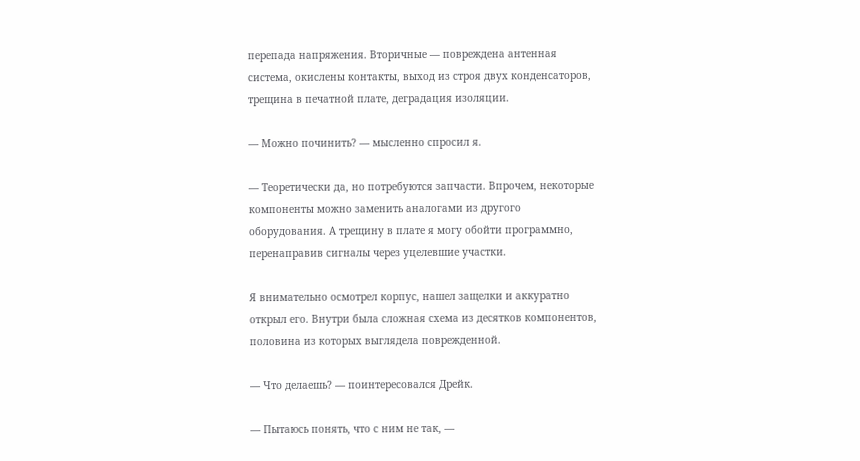перепада напряжения. Вторичные — повреждена антенная система, окислены контакты, выход из строя двух конденсаторов, трещина в печатной плате, деградация изоляции.

— Можно починить? — мысленно спросил я.

— Теоретически да, но потребуются запчасти. Впрочем, некоторые компоненты можно заменить аналогами из другого оборудования. А трещину в плате я могу обойти программно, перенаправив сигналы через уцелевшие участки.

Я внимательно осмотрел корпус, нашел защелки и аккуратно открыл его. Внутри была сложная схема из десятков компонентов, половина из которых выглядела поврежденной.

— Что делаешь? — поинтересовался Дрейк.

— Пытаюсь понять, что с ним не так, —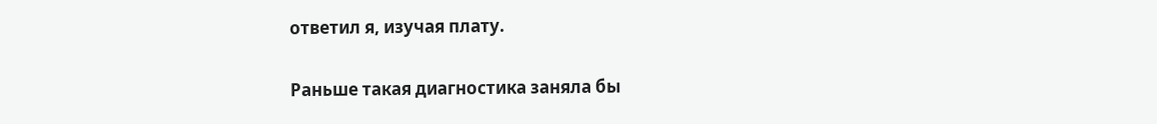ответил я, изучая плату.

Раньше такая диагностика заняла бы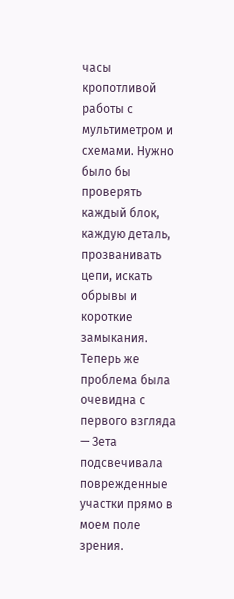часы кропотливой работы с мультиметром и схемами. Нужно было бы проверять каждый блок, каждую деталь, прозванивать цепи, искать обрывы и короткие замыкания. Теперь же проблема была очевидна с первого взгляда — Зета подсвечивала поврежденные участки прямо в моем поле зрения.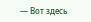— Вот здесь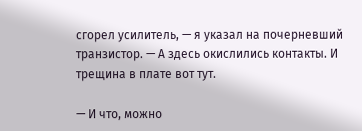сгорел усилитель, — я указал на почерневший транзистор. — А здесь окислились контакты. И трещина в плате вот тут.

— И что, можно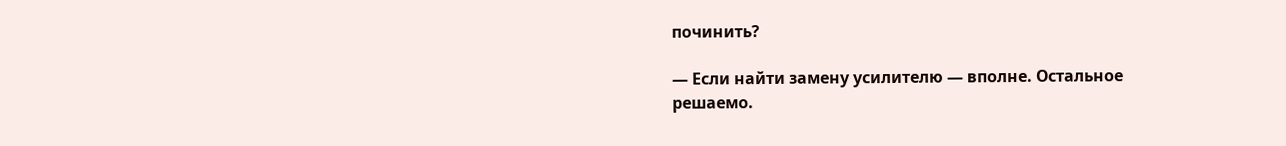починить?

— Если найти замену усилителю — вполне. Остальное решаемо.